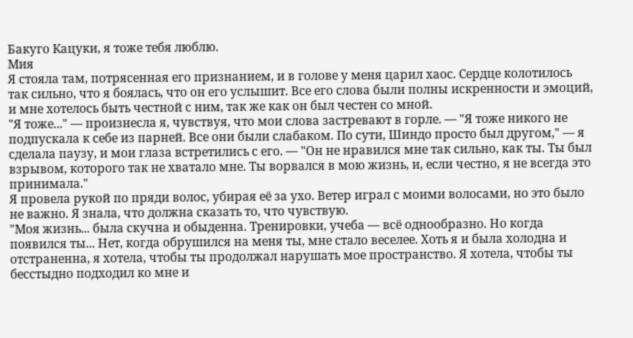Бакуго Кацуки, я тоже тебя люблю.
Мия
Я стояла там, потрясенная его признанием, и в голове у меня царил хаос. Сердце колотилось так сильно, что я боялась, что он его услышит. Все его слова были полны искренности и эмоций, и мне хотелось быть честной с ним, так же как он был честен со мной.
"Я тоже..." — произнесла я, чувствуя, что мои слова застревают в горле. — "Я тоже никого не подпускала к себе из парней. Все они были слабаком. По сути, Шиндо просто был другом," — я сделала паузу, и мои глаза встретились с его. — "Он не нравился мне так сильно, как ты. Ты был взрывом, которого так не хватало мне. Ты ворвался в мою жизнь, и, если честно, я не всегда это принимала."
Я провела рукой по пряди волос, убирая её за ухо. Ветер играл с моими волосами, но это было не важно. Я знала, что должна сказать то, что чувствую.
"Моя жизнь... была скучна и обыденна. Тренировки, учеба — всё однообразно. Но когда появился ты... Нет, когда обрушился на меня ты, мне стало веселее. Хоть я и была холодна и отстраненна, я хотела, чтобы ты продолжал нарушать мое пространство. Я хотела, чтобы ты бесстыдно подходил ко мне и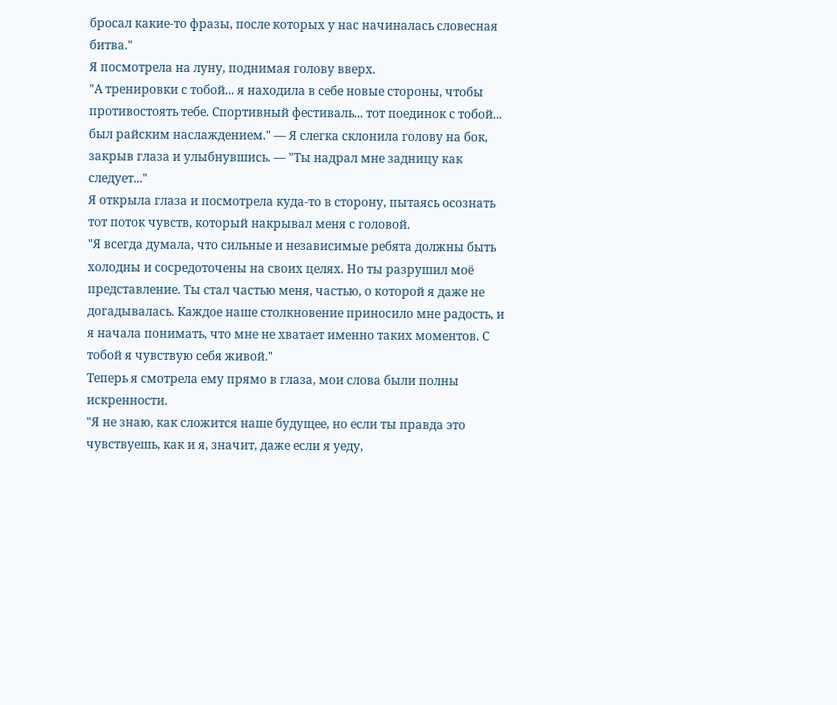бросал какие-то фразы, после которых у нас начиналась словесная битва."
Я посмотрела на луну, поднимая голову вверх.
"А тренировки с тобой... я находила в себе новые стороны, чтобы противостоять тебе. Спортивный фестиваль... тот поединок с тобой... был райским наслаждением." — Я слегка склонила голову на бок, закрыв глаза и улыбнувшись. — "Ты надрал мне задницу как следует..."
Я открыла глаза и посмотрела куда-то в сторону, пытаясь осознать тот поток чувств, который накрывал меня с головой.
"Я всегда думала, что сильные и независимые ребята должны быть холодны и сосредоточены на своих целях. Но ты разрушил моё представление. Ты стал частью меня, частью, о которой я даже не догадывалась. Каждое наше столкновение приносило мне радость, и я начала понимать, что мне не хватает именно таких моментов. С тобой я чувствую себя живой."
Теперь я смотрела ему прямо в глаза, мои слова были полны искренности.
"Я не знаю, как сложится наше будущее, но если ты правда это чувствуешь, как и я, значит, даже если я уеду,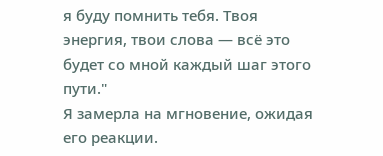я буду помнить тебя. Твоя энергия, твои слова — всё это будет со мной каждый шаг этого пути."
Я замерла на мгновение, ожидая его реакции.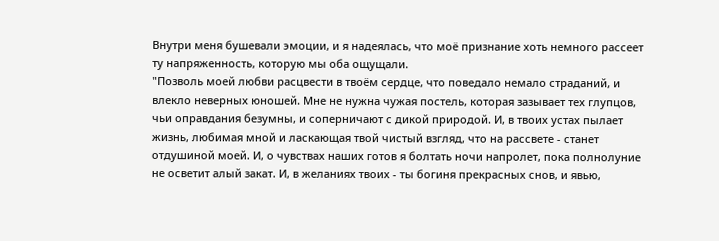Внутри меня бушевали эмоции, и я надеялась, что моё признание хоть немного рассеет ту напряженность, которую мы оба ощущали.
"Позволь моей любви расцвести в твоём сердце, что поведало немало страданий, и влекло неверных юношей. Мне не нужна чужая постель, которая зазывает тех глупцов, чьи оправдания безумны, и соперничают с дикой природой. И, в твоих устах пылает жизнь, любимая мной и ласкающая твой чистый взгляд, что на рассвете - станет отдушиной моей. И, о чувствах наших готов я болтать ночи напролет, пока полнолуние не осветит алый закат. И, в желаниях твоих - ты богиня прекрасных снов, и явью,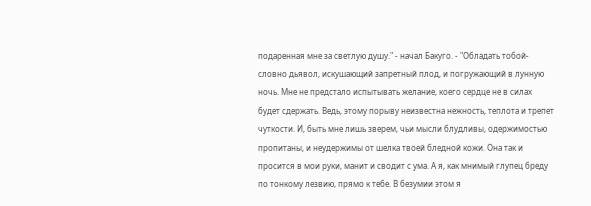подаренная мне за светлую душу." - начал Бакуго. - "Обладать тобой- словно дьявол, искушающий запретный плод, и погружающий в лунную ночь. Мне не предстало испытывать желание, коего сердце не в силах будет сдержать. Ведь, этому порыву неизвестна нежность, теплота и трепет чуткости. И, быть мне лишь зверем, чьи мысли блудливы, одержимостью пропитаны, и неудержимы от шелка твоей бледной кожи. Она так и просится в мои руки, манит и сводит с ума. А я, как мнимый глупец бреду по тонкому лезвию, прямо к тебе. В безумии этом я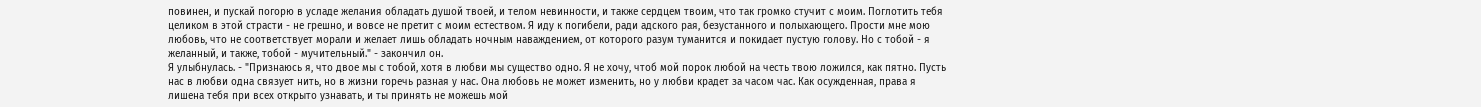повинен, и пускай погорю в усладе желания обладать душой твоей, и телом невинности, и также сердцем твоим, что так громко стучит с моим. Поглотить тебя целиком в этой страсти - не грешно, и вовсе не претит с моим естеством. Я иду к погибели, ради адского рая, безустанного и полыхающего. Прости мне мою любовь, что не соответствует морали и желает лишь обладать ночным наваждением, от которого разум туманится и покидает пустую голову. Но с тобой - я желанный, и также, тобой - мучительный." - закончил он.
Я улыбнулась. - "Признаюсь я, что двое мы с тобой, хотя в любви мы существо одно. Я не хочу, чтоб мой порок любой на честь твою ложился, как пятно. Пусть нас в любви одна связует нить, но в жизни горечь разная у нас. Она любовь не может изменить, но у любви крадет за часом час. Как осужденная, права я лишена тебя при всех открыто узнавать, и ты принять не можешь мой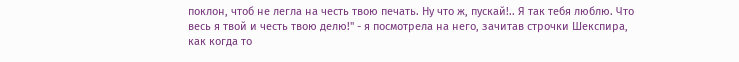поклон, чтоб не легла на честь твою печать. Ну что ж, пускай!.. Я так тебя люблю. Что весь я твой и честь твою делю!" - я посмотрела на него, зачитав строчки Шекспира, как когда то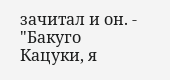зачитал и он. - "Бакуго Кацуки, я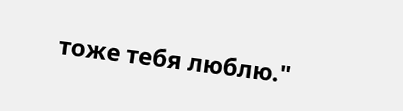тоже тебя люблю."